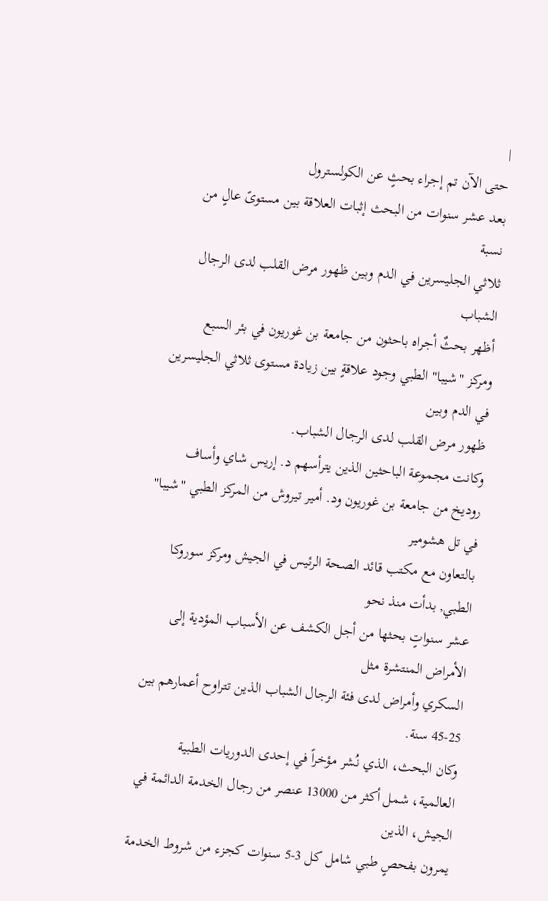|
حتى الآن تم إجراء بحثٍ عن الكولسترول
بعد عشر سنوات من البحث إثبات العلاقة بين مستوىً عالٍ من نسبة
ثلاثي الجليسرين في الدم وبين ظهور مرض القلب لدى الرجال الشباب
أظهر بحثٌ أجراه باحثون من جامعة بن غوريون في بئر السبع
ومركز "شيبا" الطبي وجود علاقةٍ بين زيادة مستوى ثلاثي الجليسرين في الدم وبين
ظهور مرض القلب لدى الرجال الشباب.
وكانت مجموعة الباحثين الذين يترأسهم د. إريس شاي وأساف
روديخ من جامعة بن غوريون ود. أمير تيروش من المركز الطبي "شيبا" في تل هشومير
بالتعاون مع مكتب قائد الصحة الرئيس في الجيش ومركز سوروكا الطبي, بدأت منذ نحو
عشر سنواتٍ بحثها من أجل الكشف عن الأسباب المؤدية إلى الأمراض المنتشرة مثل
السكري وأمراض لدى فئة الرجال الشباب الذين تتراوح أعمارهم بين 25-45 سنة.
وكان البحث، الذي نُشر مؤخراً في إحدى الدوريات الطبية
العالمية، شمل أكثر من 13000 عنصر من رجال الخدمة الدائمة في الجيش، الذين
يمرون بفحصٍ طبي شامل كل 3-5 سنوات كجزء من شروط الخدمة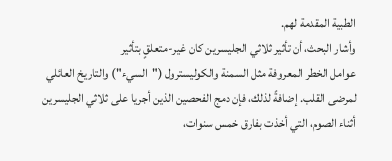الطبية المقدمة لهم.
وأشار البحث، أن تأثير ثلاثي الجليسرين كان غير-متعلقٍ بتأثير
عوامل الخطر المعروفة مثل السمنة والكوليسترول ("السيء") والتاريخ العائلي
لمرضى القلب. إضافةً لذلك، فإن دمج الفحصين الذين أجريا على ثلاثي الجليسرين
أثناء الصوم، التي أخذت بفارق خمس سنوات،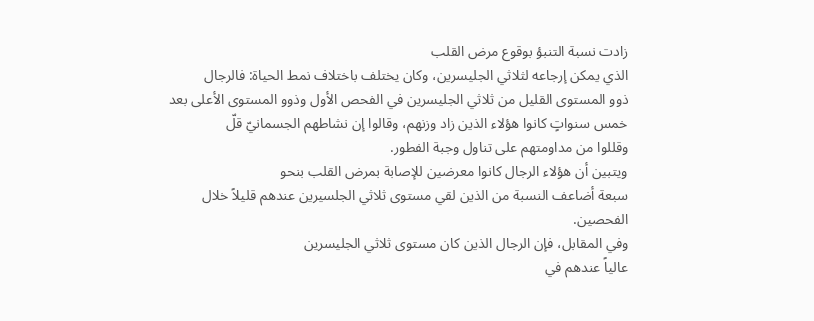زادت نسبة التنبؤ بوقوع مرض القلب
الذي يمكن إرجاعه لثلاثي الجليسرين، وكان يختلف باختلاف نمط الحياة: فالرجال
ذوو المستوى القليل من ثلاثي الجليسرين في الفحص الأول وذوو المستوى الأعلى بعد
خمس سنواتٍ كانوا هؤلاء الذين زاد وزنهم، وقالوا إن نشاطهم الجسمانيّ قلّ
وقللوا من مداومتهم على تناول وجبة الفطور.
ويتبين أن هؤلاء الرجال كانوا معرضين للإصابة بمرض القلب بنحو
سبعة أضاعف النسبة من الذين لقي مستوى ثلاثي الجلسيرين عندهم قليلاً خلال
الفحصين.
وفي المقابل، فإن الرجال الذين كان مستوى ثلاثي الجليسرين
عالياً عندهم في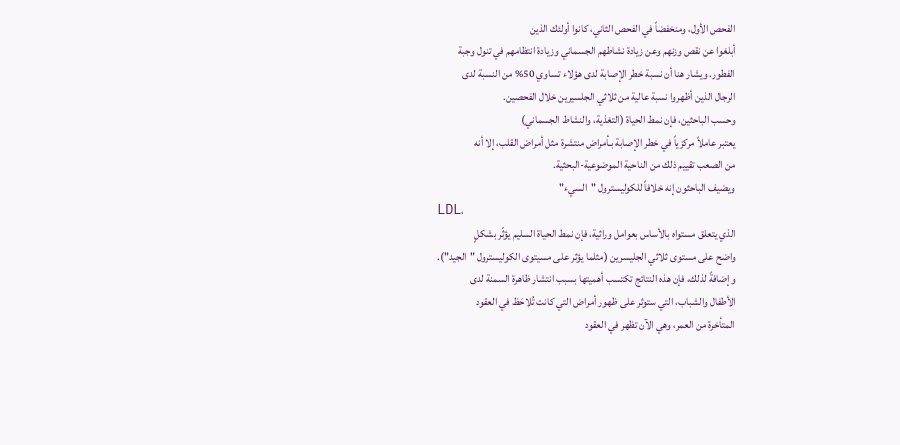الفحص الأول، ومنخفضاً في الفحص الثاني، كانوا أولئك الذين
أبلغوا عن نقص وزنهم وعن زيادة نشاطهم الجسماني وزيادة انتظامهم في تنول وجبة
الفطور. ويشار هنا أن نسبة خطر الإصابة لدى هؤلاء تساوي 50% من النسبة لدى
الرجال الذين أظهروا نسبة عالية من ثلاثي الجلسيرين خلال الفحصين.
وحسب الباحثين، فإن نمط الحياة (التغذية، والنشاط الجسماني)
يعتبر عاملاً مركزياً في خطر الإصابة بـأمراض منتشرة مثل أمراض القلب، إلا أنه
من الصعب تقييم ذلك من الناحية الموضوعية-البحثية.
ويضيف الباحثون إنه خلافاً للكوليسترول "السيء"
LDL،
الذي يتعلق مستواه بالأساس بعوامل وراثية، فإن نمط الحياة السليم يؤثّر بشكلٍ
واضح على مستوى ثلاثي الجليسرين (مثلما يؤثر على مسيتوى الكوليسترول "الجيد").
وإضافةً لذلك، فإن هذه النتائج تكتسب أهميتها بسبب انتشار ظاهرة السمنة لدى
الأطفال والشباب، التي ستوثر على ظهور أمراض التي كانت تُلاحَظ في العقود
المتأخرة من العمر، وهي الآن تظهر في العقود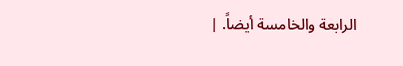الرابعة والخامسة أيضاً. |